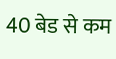40 बेड से कम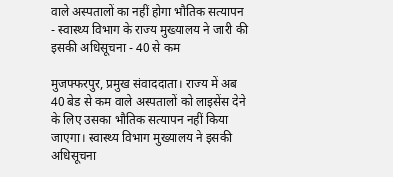वाले अस्पतालों का नहीं होगा भौतिक सत्यापन
- स्वास्थ्य विभाग के राज्य मुख्यालय ने जारी की इसकी अधिसूचना - 40 से कम

मुजफ्फरपुर, प्रमुख संवाददाता। राज्य में अब 40 बेड से कम वाले अस्पतालों को लाइसेंस देने के लिए उसका भौतिक सत्यापन नहीं किया जाएगा। स्वास्थ्य विभाग मुख्यालय ने इसकी अधिसूचना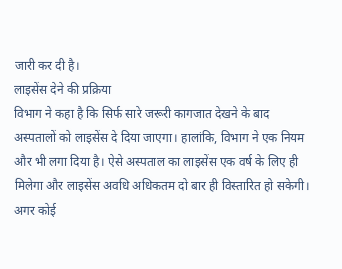जारी कर दी है।
लाइसेंस देने की प्रक्रिया
विभाग ने कहा है कि सिर्फ सारे जरूरी कागजात देखने के बाद अस्पतालों को लाइसेंस दे दिया जाएगा। हालांकि, विभाग ने एक नियम और भी लगा दिया है। ऐसे अस्पताल का लाइसेंस एक वर्ष के लिए ही मिलेगा और लाइसेंस अवधि अधिकतम दो बार ही विस्तारित हो सकेगी। अगर कोई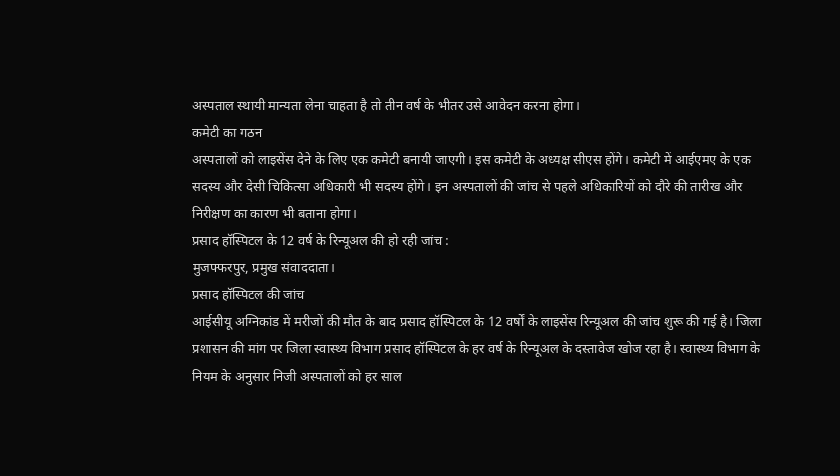अस्पताल स्थायी मान्यता लेना चाहता है तो तीन वर्ष के भीतर उसे आवेदन करना होगा।
कमेटी का गठन
अस्पतालों को लाइसेंस देने के लिए एक कमेटी बनायी जाएगी। इस कमेटी के अध्यक्ष सीएस होंगे। कमेटी में आईएमए के एक सदस्य और देसी चिकित्सा अधिकारी भी सदस्य होंगे। इन अस्पतालों की जांच से पहले अधिकारियों को दौरे की तारीख और निरीक्षण का कारण भी बताना होगा।
प्रसाद हॉस्पिटल के 12 वर्ष के रिन्यूअल की हो रही जांच :
मुजफ्फरपुर, प्रमुख संवाददाता।
प्रसाद हॉस्पिटल की जांच
आईसीयू अग्निकांड में मरीजों की मौत के बाद प्रसाद हॉस्पिटल के 12 वर्षों के लाइसेंस रिन्यूअल की जांच शुरू की गई है। जिला प्रशासन की मांग पर जिला स्वास्थ्य विभाग प्रसाद हॉस्पिटल के हर वर्ष के रिन्यूअल के दस्तावेज खोज रहा है। स्वास्थ्य विभाग के नियम के अनुसार निजी अस्पतालों को हर साल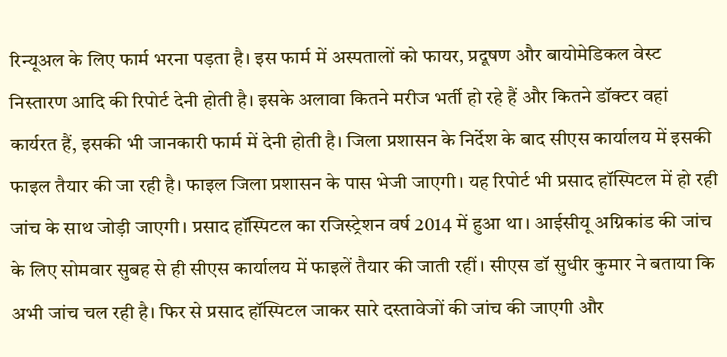रिन्यूअल के लिए फार्म भरना पड़ता है। इस फार्म में अस्पतालों को फायर, प्रदूषण और बायोमेडिकल वेस्ट निस्तारण आदि की रिपोर्ट देनी होती है। इसके अलावा कितने मरीज भर्ती हो रहे हैं और कितने डॉक्टर वहां कार्यरत हैं, इसकी भी जानकारी फार्म में देनी होती है। जिला प्रशासन के निर्देश के बाद सीएस कार्यालय में इसकी फाइल तैयार की जा रही है। फाइल जिला प्रशासन के पास भेजी जाएगी। यह रिपोर्ट भी प्रसाद हॉस्पिटल में हो रही जांच के साथ जोड़ी जाएगी। प्रसाद हॉस्पिटल का रजिस्ट्रेशन वर्ष 2014 में हुआ था। आईसीयू अग्निकांड की जांच के लिए सोमवार सुबह से ही सीएस कार्यालय में फाइलें तैयार की जाती रहीं। सीएस डॉ सुधीर कुमार ने बताया कि अभी जांच चल रही है। फिर से प्रसाद हॉस्पिटल जाकर सारे दस्तावेजों की जांच की जाएगी और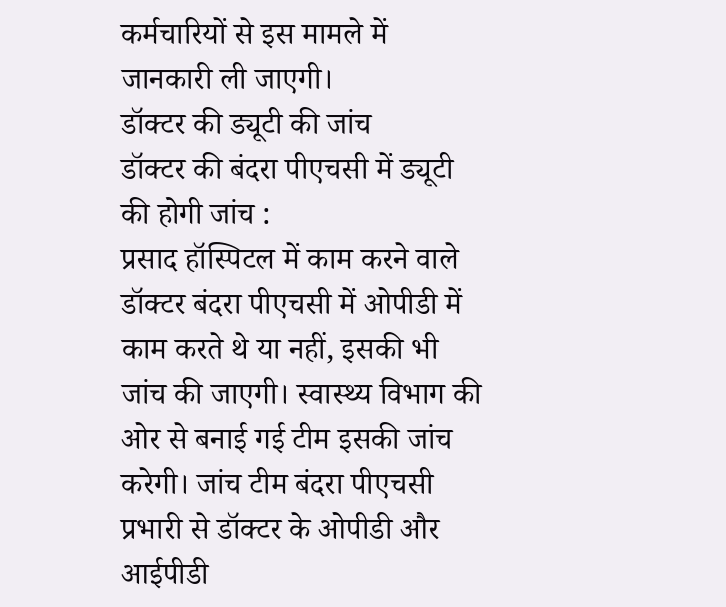कर्मचारियों से इस मामले में जानकारी ली जाएगी।
डॉक्टर की ड्यूटी की जांच
डॉक्टर की बंदरा पीएचसी में ड्यूटी की होगी जांच :
प्रसाद हॉस्पिटल में काम करने वाले डॉक्टर बंदरा पीएचसी में ओपीडी में काम करते थे या नहीं, इसकी भी जांच की जाएगी। स्वास्थ्य विभाग की ओर से बनाई गई टीम इसकी जांच करेगी। जांच टीम बंदरा पीएचसी प्रभारी से डॉक्टर के ओपीडी और आईपीडी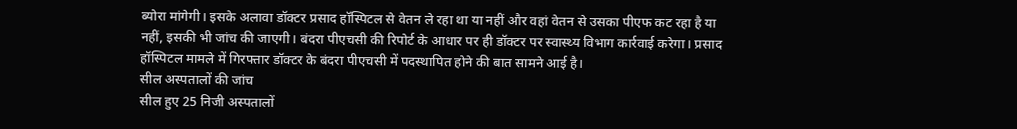ब्योरा मांगेगी। इसके अलावा डॉक्टर प्रसाद हॉस्पिटल से वेतन ले रहा था या नहीं और वहां वेतन से उसका पीएफ कट रहा है या नहीं, इसकी भी जांच की जाएगी। बंदरा पीएचसी की रिपोर्ट के आधार पर ही डॉक्टर पर स्वास्थ्य विभाग कार्रवाई करेगा। प्रसाद हॉस्पिटल मामले में गिरफ्तार डॉक्टर के बंदरा पीएचसी में पदस्थापित होने की बात सामने आई है।
सील अस्पतालों की जांच
सील हुए 25 निजी अस्पतालों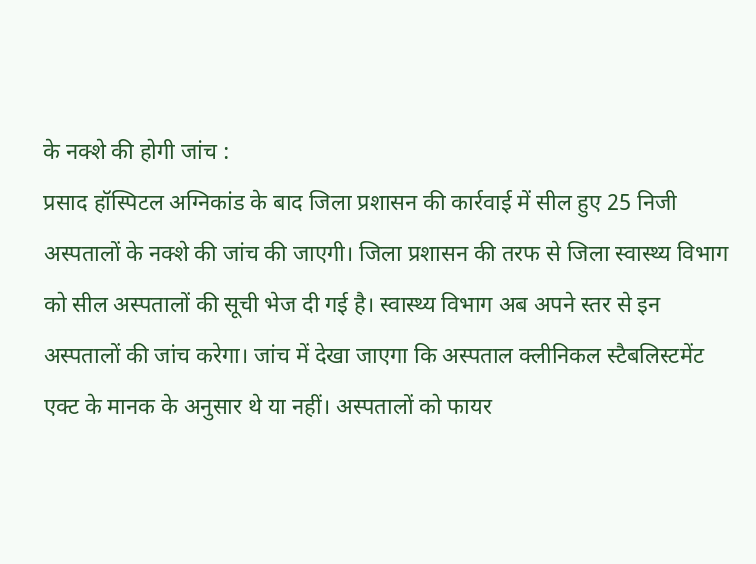के नक्शे की होगी जांच :
प्रसाद हॉस्पिटल अग्निकांड के बाद जिला प्रशासन की कार्रवाई में सील हुए 25 निजी अस्पतालों के नक्शे की जांच की जाएगी। जिला प्रशासन की तरफ से जिला स्वास्थ्य विभाग को सील अस्पतालों की सूची भेज दी गई है। स्वास्थ्य विभाग अब अपने स्तर से इन अस्पतालों की जांच करेगा। जांच में देखा जाएगा कि अस्पताल क्लीनिकल स्टैबलिस्टमेंट एक्ट के मानक के अनुसार थे या नहीं। अस्पतालों को फायर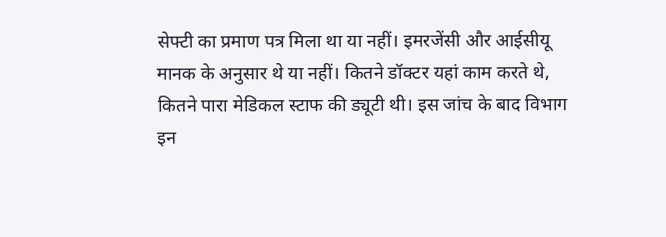सेफ्टी का प्रमाण पत्र मिला था या नहीं। इमरजेंसी और आईसीयू मानक के अनुसार थे या नहीं। कितने डॉक्टर यहां काम करते थे, कितने पारा मेडिकल स्टाफ की ड्यूटी थी। इस जांच के बाद विभाग इन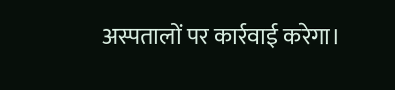अस्पतालों पर कार्रवाई करेगा।